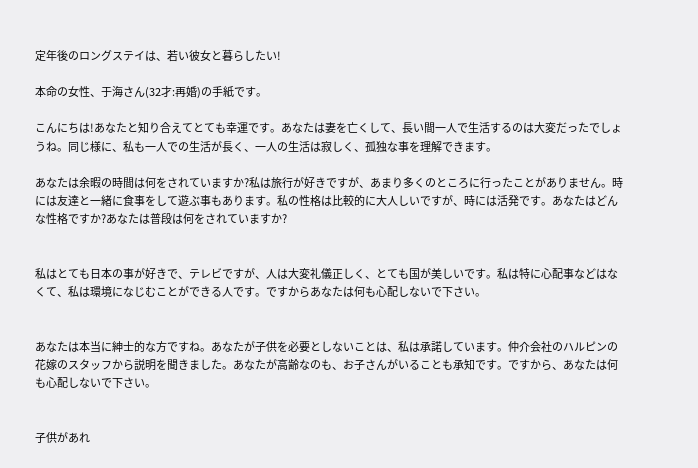定年後のロングステイは、若い彼女と暮らしたい!

本命の女性、于海さん(32才:再婚)の手紙です。

こんにちは!あなたと知り合えてとても幸運です。あなたは妻を亡くして、長い間一人で生活するのは大変だったでしょうね。同じ様に、私も一人での生活が長く、一人の生活は寂しく、孤独な事を理解できます。

あなたは余暇の時間は何をされていますか?私は旅行が好きですが、あまり多くのところに行ったことがありません。時には友達と一緒に食事をして遊ぶ事もあります。私の性格は比較的に大人しいですが、時には活発です。あなたはどんな性格ですか?あなたは普段は何をされていますか?


私はとても日本の事が好きで、テレビですが、人は大変礼儀正しく、とても国が美しいです。私は特に心配事などはなくて、私は環境になじむことができる人です。ですからあなたは何も心配しないで下さい。


あなたは本当に紳士的な方ですね。あなたが子供を必要としないことは、私は承諾しています。仲介会社のハルピンの花嫁のスタッフから説明を聞きました。あなたが高齢なのも、お子さんがいることも承知です。ですから、あなたは何も心配しないで下さい。


子供があれ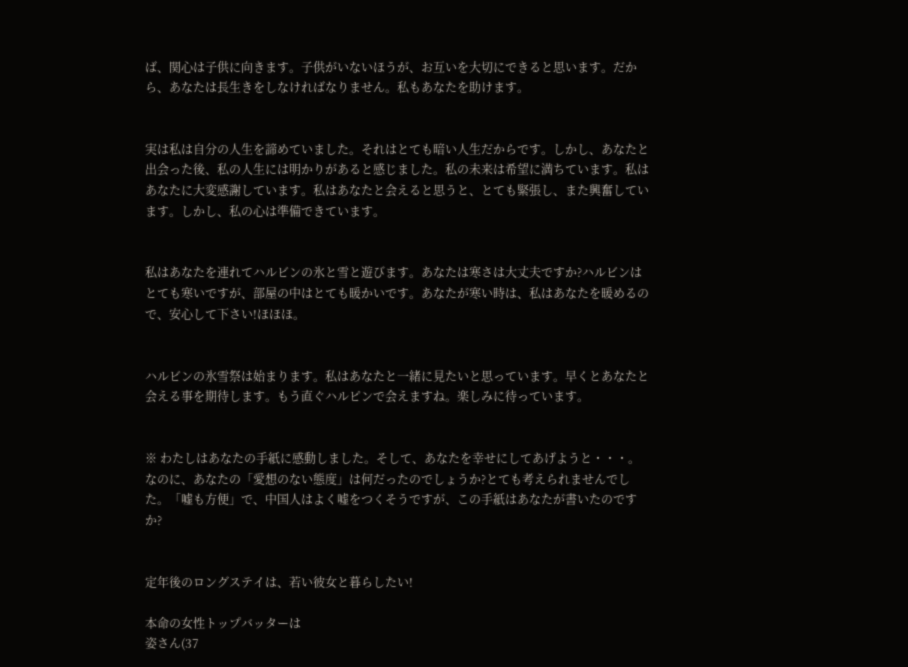ば、関心は子供に向きます。子供がいないほうが、お互いを大切にできると思います。だから、あなたは長生きをしなければなりません。私もあなたを助けます。


実は私は自分の人生を諦めていました。それはとても暗い人生だからです。しかし、あなたと出会った後、私の人生には明かりがあると感じました。私の未来は希望に満ちています。私はあなたに大変感謝しています。私はあなたと会えると思うと、とても緊張し、また興奮しています。しかし、私の心は準備できています。


私はあなたを連れてハルビンの氷と雪と遊びます。あなたは寒さは大丈夫ですか?ハルビンはとても寒いですが、部屋の中はとても暖かいです。あなたが寒い時は、私はあなたを暖めるので、安心して下さい!ほほほ。


ハルビンの氷雪祭は始まります。私はあなたと一緒に見たいと思っています。早くとあなたと会える事を期待します。もう直ぐハルピンで会えますね。楽しみに待っています。


※ わたしはあなたの手紙に感動しました。そして、あなたを幸せにしてあげようと・・・。なのに、あなたの「愛想のない態度」は何だったのでしょうか?とても考えられませんでした。「嘘も方便」で、中国人はよく嘘をつくそうですが、この手紙はあなたが書いたのですか?


定年後のロングステイは、若い彼女と暮らしたい!

本命の女性トップバッターは
姿さん(37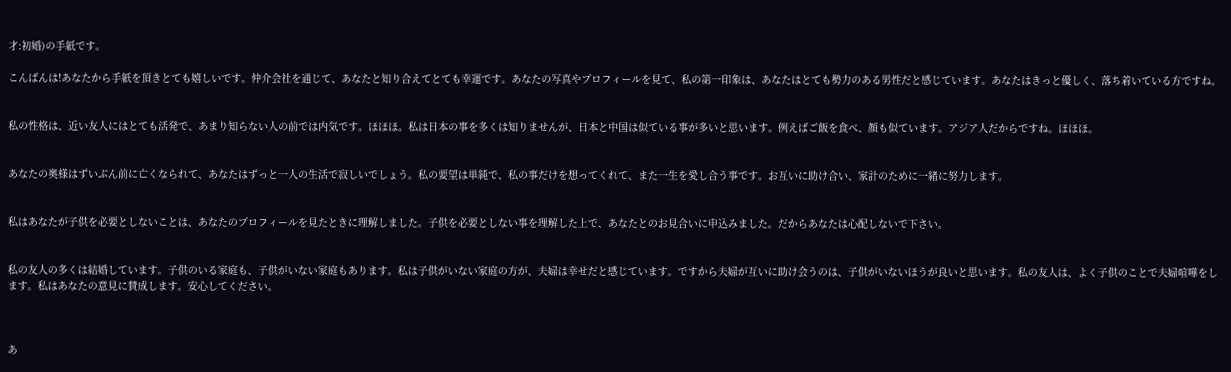才:初婚)の手紙です。

こんばんは!あなたから手紙を頂きとても嬉しいです。仲介会社を通じて、あなたと知り合えてとても幸運です。あなたの写真やプロフィールを見て、私の第一印象は、あなたはとても勢力のある男性だと感じています。あなたはきっと優しく、落ち着いている方ですね。


私の性格は、近い友人にはとても活発で、あまり知らない人の前では内気です。ほほほ。私は日本の事を多くは知りませんが、日本と中国は似ている事が多いと思います。例えばご飯を食べ、顔も似ています。アジア人だからですね。ほほほ。


あなたの奥様はずいぶん前に亡くなられて、あなたはずっと一人の生活で寂しいでしょう。私の要望は単純で、私の事だけを想ってくれて、また一生を愛し合う事です。お互いに助け合い、家計のために一緒に努力します。


私はあなたが子供を必要としないことは、あなたのプロフィールを見たときに理解しました。子供を必要としない事を理解した上で、あなたとのお見合いに申込みました。だからあなたは心配しないで下さい。


私の友人の多くは結婚しています。子供のいる家庭も、子供がいない家庭もあります。私は子供がいない家庭の方が、夫婦は幸せだと感じています。ですから夫婦が互いに助け会うのは、子供がいないほうが良いと思います。私の友人は、よく子供のことで夫婦喧嘩をします。私はあなたの意見に賛成します。安心してください。



あ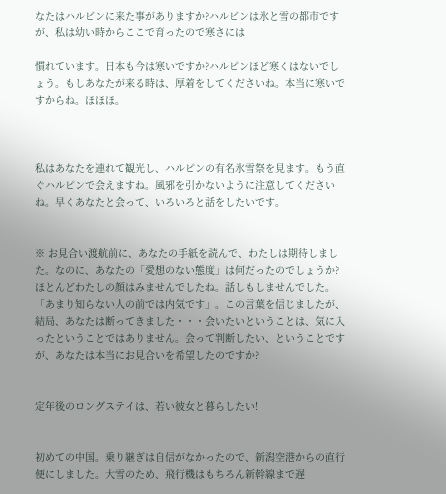なたはハルビンに来た事がありますか?ハルビンは氷と雪の都市ですが、私は幼い時からここで育ったので寒さには

慣れています。日本も今は寒いですか?ハルピンほど寒くはないでしょう。もしあなたが来る時は、厚着をしてくださいね。本当に寒いですからね。ほほほ。



私はあなたを連れて観光し、ハルピンの有名氷雪祭を見ます。もう直ぐハルピンで会えますね。風邪を引かないように注意してくださいね。早くあなたと会って、いろいろと話をしたいです。


※ お見合い渡航前に、あなたの手紙を読んで、わたしは期待しました。なのに、あなたの「愛想のない態度」は何だったのでしょうか?ほとんどわたしの顔はみませんでしたね。話しもしませんでした。「あまり知らない人の前では内気です」。この言葉を信じましたが、結局、あなたは断ってきました・・・会いたいということは、気に入ったということではありません。会って判断したい、ということですが、あなたは本当にお見合いを希望したのですか?


定年後のロングステイは、若い彼女と暮らしたい!


初めての中国。乗り継ぎは自信がなかったので、新潟空港からの直行便にしました。大雪のため、飛行機はもちろん新幹線まで遅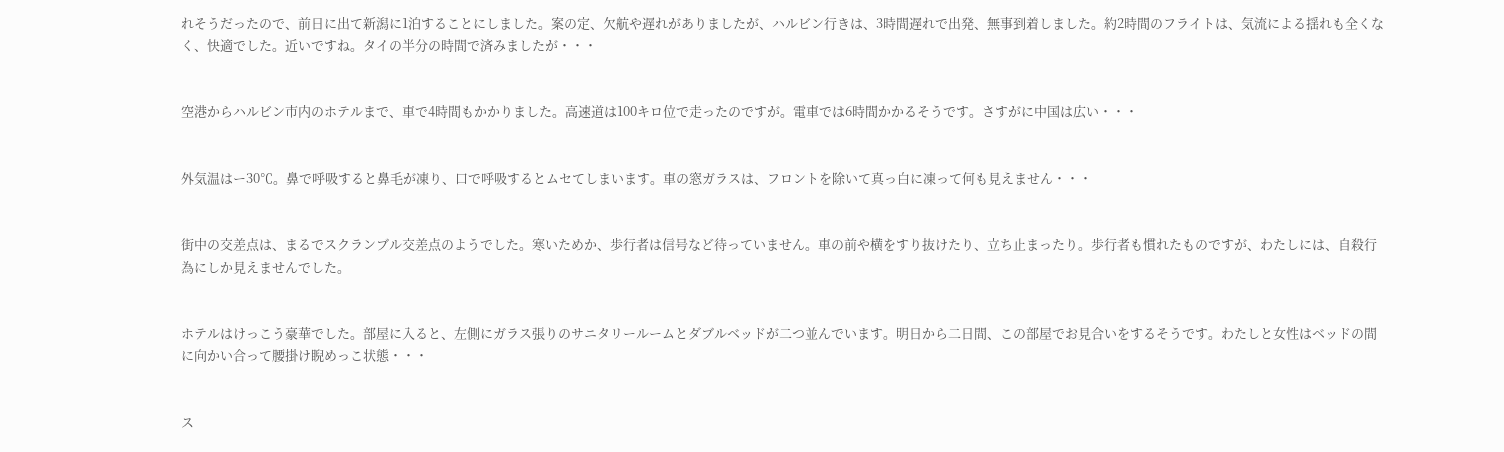れそうだったので、前日に出て新潟に1泊することにしました。案の定、欠航や遅れがありましたが、ハルビン行きは、3時間遅れで出発、無事到着しました。約2時間のフライトは、気流による揺れも全くなく、快適でした。近いですね。タイの半分の時間で済みましたが・・・


空港からハルビン市内のホテルまで、車で4時間もかかりました。高速道は100キロ位で走ったのですが。電車では6時間かかるそうです。さすがに中国は広い・・・


外気温はー30℃。鼻で呼吸すると鼻毛が凍り、口で呼吸するとムセてしまいます。車の窓ガラスは、フロントを除いて真っ白に凍って何も見えません・・・


街中の交差点は、まるでスクランブル交差点のようでした。寒いためか、歩行者は信号など待っていません。車の前や横をすり抜けたり、立ち止まったり。歩行者も慣れたものですが、わたしには、自殺行為にしか見えませんでした。


ホテルはけっこう豪華でした。部屋に入ると、左側にガラス張りのサニタリールームとダブルベッドが二つ並んでいます。明日から二日間、この部屋でお見合いをするそうです。わたしと女性はベッドの間に向かい合って腰掛け睨めっこ状態・・・


ス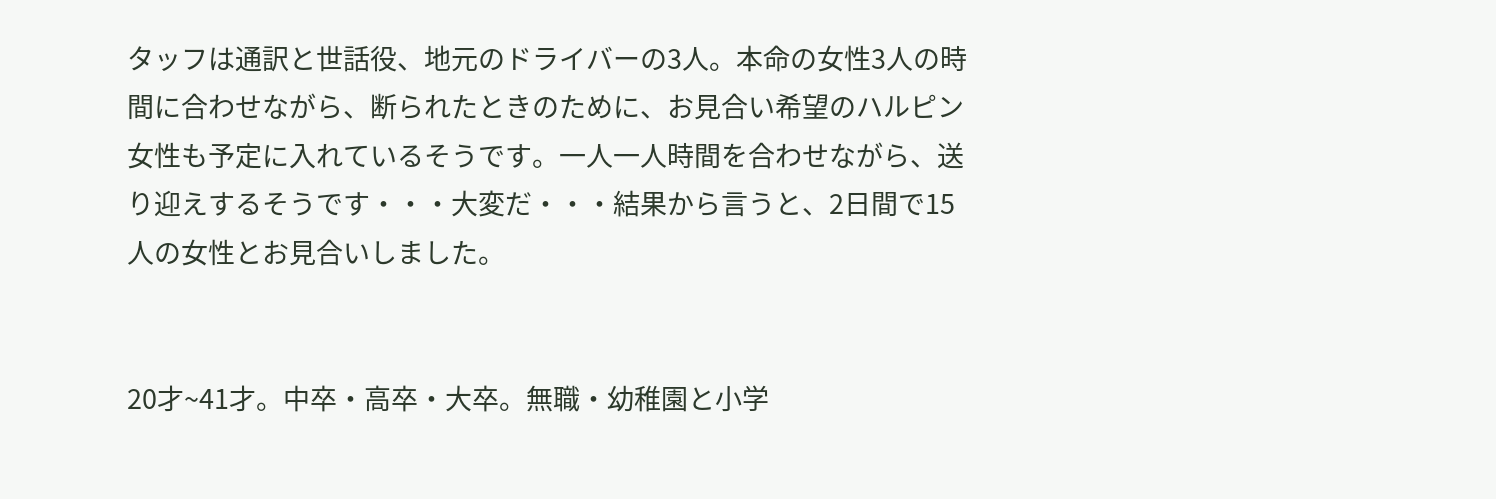タッフは通訳と世話役、地元のドライバーの3人。本命の女性3人の時間に合わせながら、断られたときのために、お見合い希望のハルピン女性も予定に入れているそうです。一人一人時間を合わせながら、送り迎えするそうです・・・大変だ・・・結果から言うと、2日間で15人の女性とお見合いしました。


20才~41才。中卒・高卒・大卒。無職・幼稚園と小学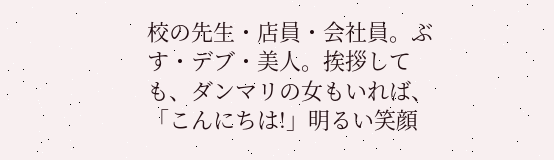校の先生・店員・会社員。ぶす・デブ・美人。挨拶しても、ダンマリの女もいれば、「こんにちは!」明るい笑顔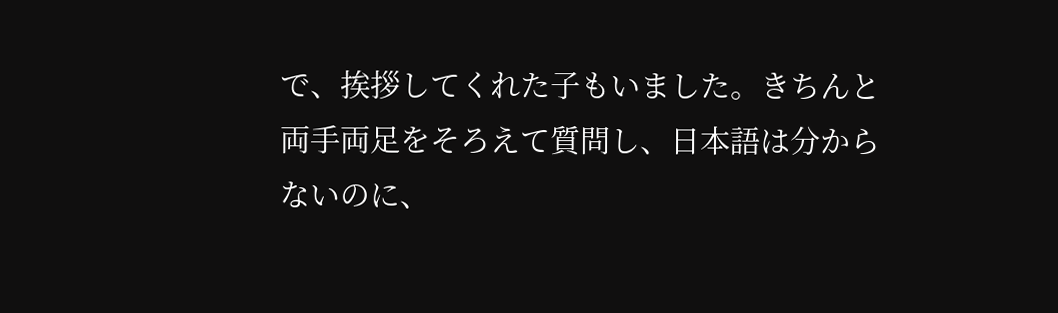で、挨拶してくれた子もいました。きちんと両手両足をそろえて質問し、日本語は分からないのに、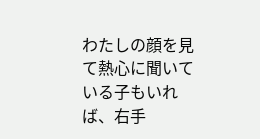わたしの顔を見て熱心に聞いている子もいれば、右手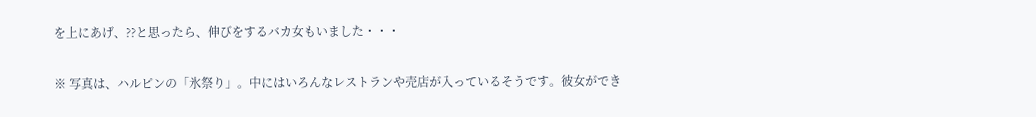を上にあげ、??と思ったら、伸びをするバカ女もいました・・・


※ 写真は、ハルピンの「氷祭り」。中にはいろんなレストランや売店が入っているそうです。彼女ができ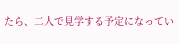たら、二人で見学する予定になってい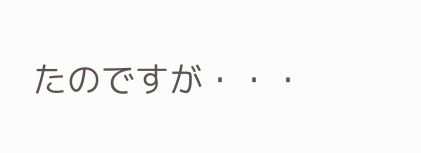たのですが・・・